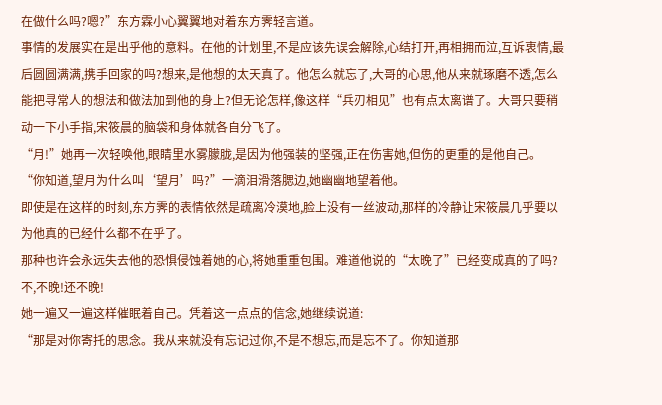在做什么吗?嗯?”东方霖小心翼翼地对着东方霁轻言道。
事情的发展实在是出乎他的意料。在他的计划里,不是应该先误会解除,心结打开,再相拥而泣,互诉衷情,最后圆圆满满,携手回家的吗?想来,是他想的太天真了。他怎么就忘了,大哥的心思,他从来就琢磨不透,怎么能把寻常人的想法和做法加到他的身上?但无论怎样,像这样“兵刃相见”也有点太离谱了。大哥只要稍动一下小手指,宋筱晨的脑袋和身体就各自分飞了。
“月!”她再一次轻唤他,眼睛里水雾朦胧,是因为他强装的坚强,正在伤害她,但伤的更重的是他自己。
“你知道,望月为什么叫‘望月’吗?”一滴泪滑落腮边,她幽幽地望着他。
即使是在这样的时刻,东方霁的表情依然是疏离冷漠地,脸上没有一丝波动,那样的冷静让宋筱晨几乎要以为他真的已经什么都不在乎了。
那种也许会永远失去他的恐惧侵蚀着她的心,将她重重包围。难道他说的“太晚了”已经变成真的了吗?
不,不晚!还不晚!
她一遍又一遍这样催眠着自己。凭着这一点点的信念,她继续说道:
“那是对你寄托的思念。我从来就没有忘记过你,不是不想忘,而是忘不了。你知道那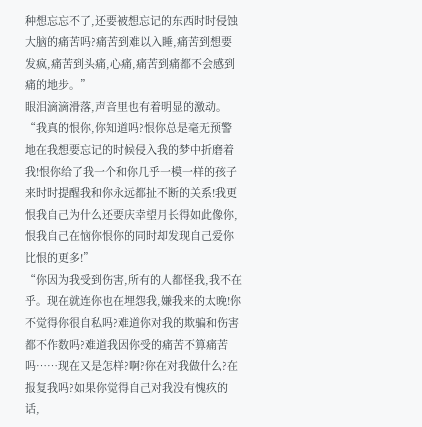种想忘忘不了,还要被想忘记的东西时时侵蚀大脑的痛苦吗?痛苦到难以入睡,痛苦到想要发疯,痛苦到头痛,心痛,痛苦到痛都不会感到痛的地步。”
眼泪滴滴滑落,声音里也有着明显的激动。
“我真的恨你,你知道吗?恨你总是毫无预警地在我想要忘记的时候侵入我的梦中折磨着我!恨你给了我一个和你几乎一模一样的孩子来时时提醒我和你永远都扯不断的关系!我更恨我自己为什么还要庆幸望月长得如此像你,恨我自己在恼你恨你的同时却发现自己爱你比恨的更多!”
“你因为我受到伤害,所有的人都怪我,我不在乎。现在就连你也在埋怨我,嫌我来的太晚!你不觉得你很自私吗?难道你对我的欺骗和伤害都不作数吗?难道我因你受的痛苦不算痛苦吗……现在又是怎样?啊?你在对我做什么?在报复我吗?如果你觉得自己对我没有愧疚的话,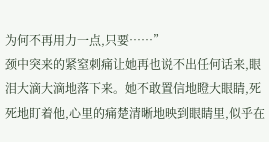为何不再用力一点,只要……”
颈中突来的紧窒刺痛让她再也说不出任何话来,眼泪大滴大滴地落下来。她不敢置信地瞪大眼睛,死死地盯着他,心里的痛楚清晰地映到眼睛里,似乎在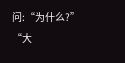问:“为什么?”
“大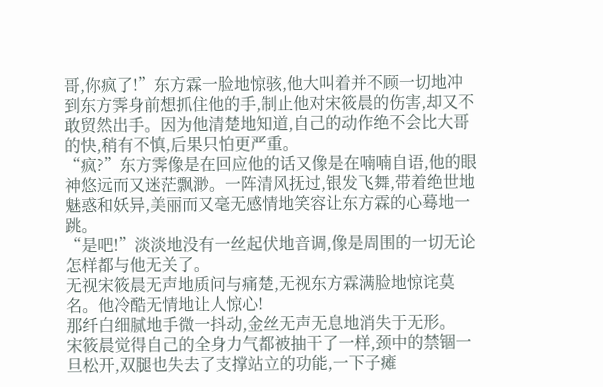哥,你疯了!”东方霖一脸地惊骇,他大叫着并不顾一切地冲到东方霁身前想抓住他的手,制止他对宋筱晨的伤害,却又不敢贸然出手。因为他清楚地知道,自己的动作绝不会比大哥的快,稍有不慎,后果只怕更严重。
“疯?”东方霁像是在回应他的话又像是在喃喃自语,他的眼神悠远而又迷茫飘渺。一阵清风抚过,银发飞舞,带着绝世地魅惑和妖异,美丽而又毫无感情地笑容让东方霖的心蓦地一跳。
“是吧!”淡淡地没有一丝起伏地音调,像是周围的一切无论怎样都与他无关了。
无视宋筱晨无声地质问与痛楚,无视东方霖满脸地惊诧莫名。他冷酷无情地让人惊心!
那纤白细腻地手微一抖动,金丝无声无息地消失于无形。
宋筱晨觉得自己的全身力气都被抽干了一样,颈中的禁锢一旦松开,双腿也失去了支撑站立的功能,一下子瘫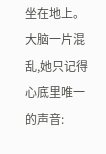坐在地上。大脑一片混乱,她只记得心底里唯一的声音: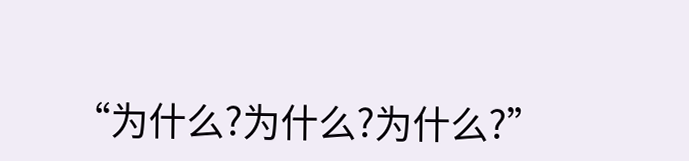“为什么?为什么?为什么?”